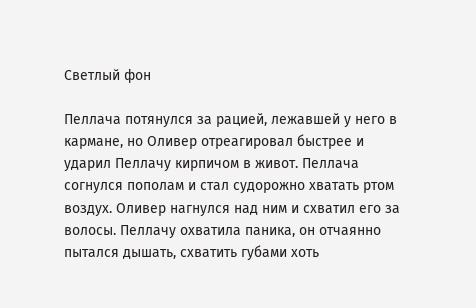Светлый фон

Пеллача потянулся за рацией, лежавшей у него в кармане, но Оливер отреагировал быстрее и ударил Пеллачу кирпичом в живот. Пеллача согнулся пополам и стал судорожно хватать ртом воздух. Оливер нагнулся над ним и схватил его за волосы. Пеллачу охватила паника, он отчаянно пытался дышать, схватить губами хоть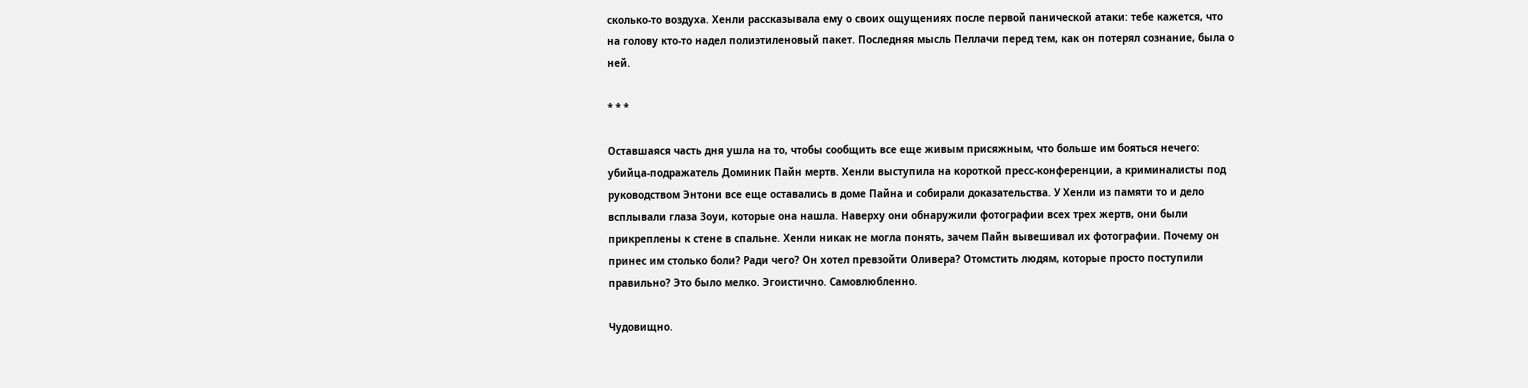сколько-то воздуха. Хенли рассказывала ему о своих ощущениях после первой панической атаки: тебе кажется, что на голову кто-то надел полиэтиленовый пакет. Последняя мысль Пеллачи перед тем, как он потерял сознание, была о ней.

* * *

Оставшаяся часть дня ушла на то, чтобы сообщить все еще живым присяжным, что больше им бояться нечего: убийца-подражатель Доминик Пайн мертв. Хенли выступила на короткой пресс-конференции, а криминалисты под руководством Энтони все еще оставались в доме Пайна и собирали доказательства. У Хенли из памяти то и дело всплывали глаза Зоуи, которые она нашла. Наверху они обнаружили фотографии всех трех жертв, они были прикреплены к стене в спальне. Хенли никак не могла понять, зачем Пайн вывешивал их фотографии. Почему он принес им столько боли? Ради чего? Он хотел превзойти Оливера? Отомстить людям, которые просто поступили правильно? Это было мелко. Эгоистично. Самовлюбленно.

Чудовищно.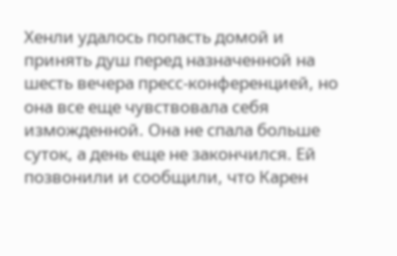Хенли удалось попасть домой и принять душ перед назначенной на шесть вечера пресс-конференцией, но она все еще чувствовала себя изможденной. Она не спала больше суток, а день еще не закончился. Ей позвонили и сообщили, что Карен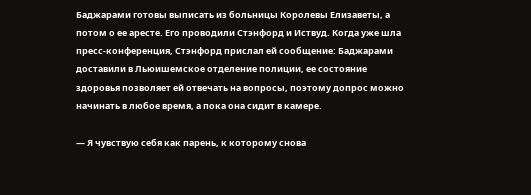Баджарами готовы выписать из больницы Королевы Елизаветы, а потом о ее аресте. Его проводили Стэнфорд и Иствуд. Когда уже шла пресс-конференция, Стэнфорд прислал ей сообщение: Баджарами доставили в Льюишемское отделение полиции, ее состояние здоровья позволяет ей отвечать на вопросы, поэтому допрос можно начинать в любое время, а пока она сидит в камере.

— Я чувствую себя как парень, к которому снова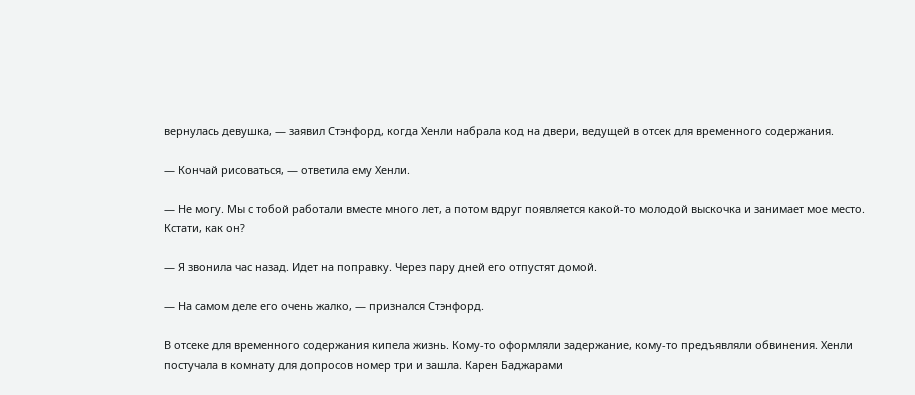вернулась девушка, — заявил Стэнфорд, когда Хенли набрала код на двери, ведущей в отсек для временного содержания.

— Кончай рисоваться, — ответила ему Хенли.

— Не могу. Мы с тобой работали вместе много лет, а потом вдруг появляется какой-то молодой выскочка и занимает мое место. Кстати, как он?

— Я звонила час назад. Идет на поправку. Через пару дней его отпустят домой.

— На самом деле его очень жалко, — признался Стэнфорд.

В отсеке для временного содержания кипела жизнь. Кому-то оформляли задержание, кому-то предъявляли обвинения. Хенли постучала в комнату для допросов номер три и зашла. Карен Баджарами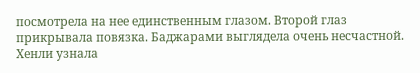посмотрела на нее единственным глазом. Второй глаз прикрывала повязка. Баджарами выглядела очень несчастной. Хенли узнала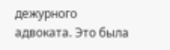дежурного адвоката. Это была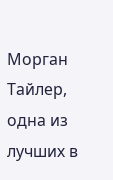Морган Тайлер, одна из лучших в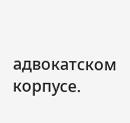адвокатском корпусе.